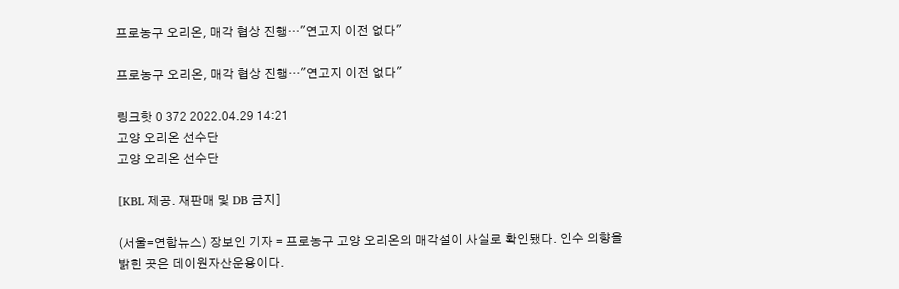프로농구 오리온, 매각 협상 진행…"연고지 이전 없다"

프로농구 오리온, 매각 협상 진행…"연고지 이전 없다"

링크핫 0 372 2022.04.29 14:21
고양 오리온 선수단
고양 오리온 선수단

[KBL 제공. 재판매 및 DB 금지]

(서울=연합뉴스) 장보인 기자 = 프로농구 고양 오리온의 매각설이 사실로 확인됐다. 인수 의향을 밝힌 곳은 데이원자산운용이다.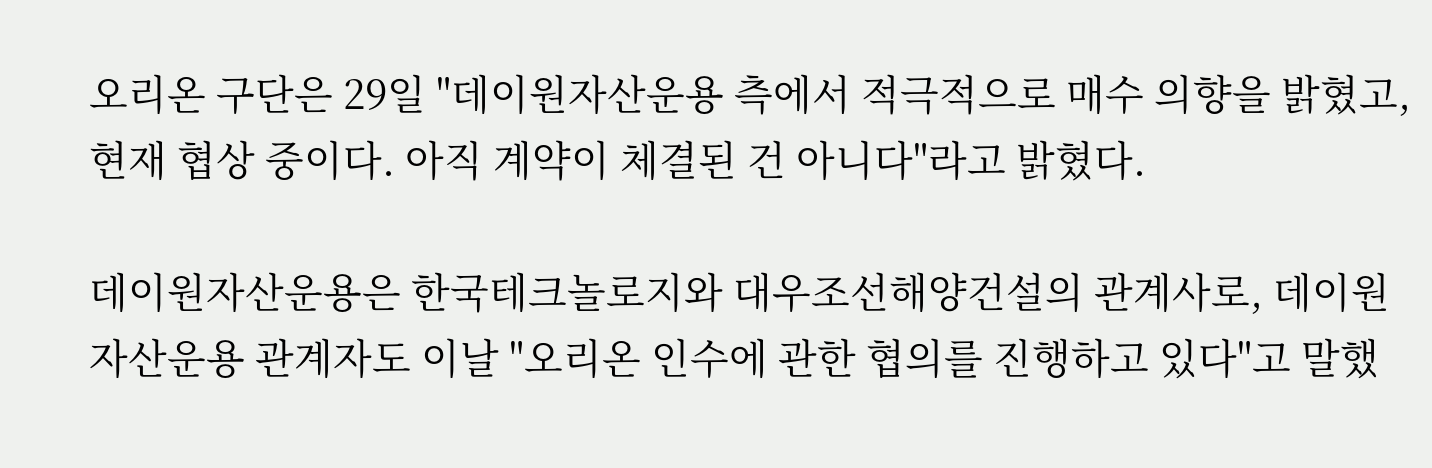오리온 구단은 29일 "데이원자산운용 측에서 적극적으로 매수 의향을 밝혔고, 현재 협상 중이다. 아직 계약이 체결된 건 아니다"라고 밝혔다.

데이원자산운용은 한국테크놀로지와 대우조선해양건설의 관계사로, 데이원자산운용 관계자도 이날 "오리온 인수에 관한 협의를 진행하고 있다"고 말했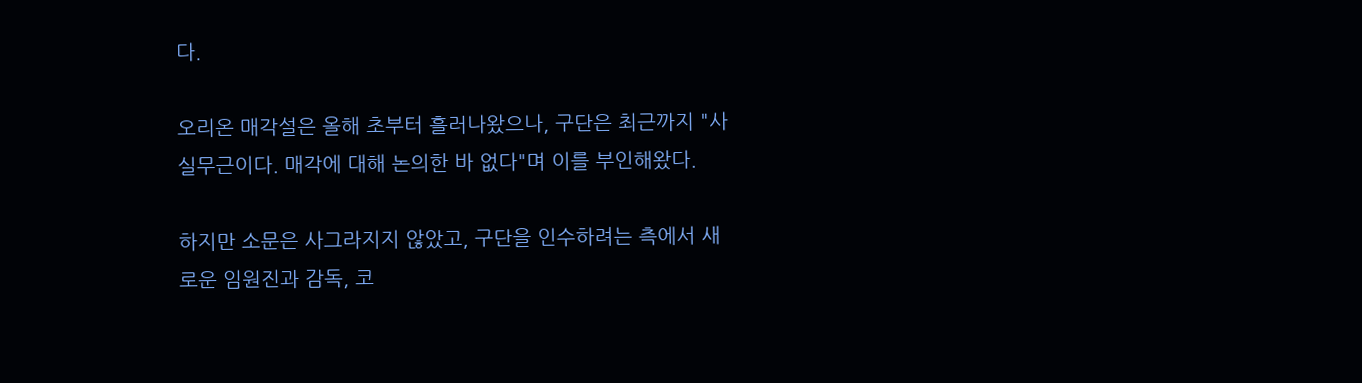다.

오리온 매각설은 올해 초부터 흘러나왔으나, 구단은 최근까지 "사실무근이다. 매각에 대해 논의한 바 없다"며 이를 부인해왔다.

하지만 소문은 사그라지지 않았고, 구단을 인수하려는 측에서 새로운 임원진과 감독, 코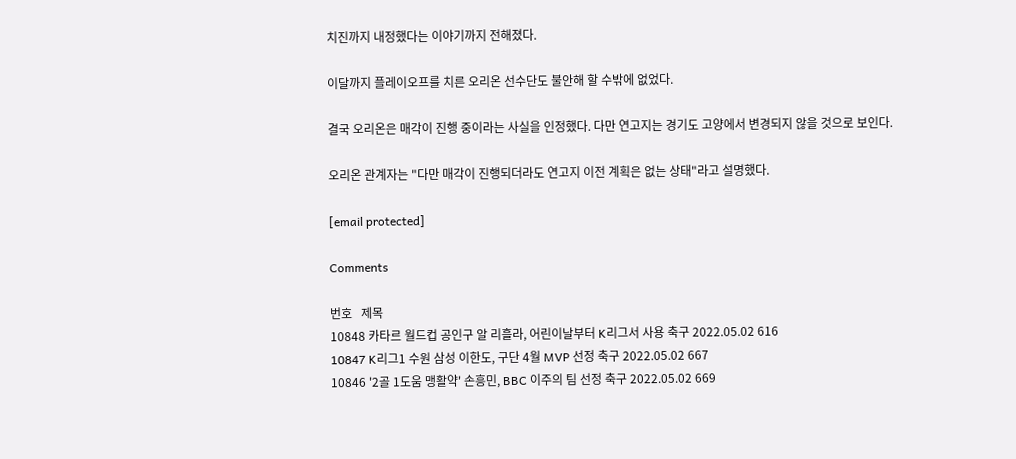치진까지 내정했다는 이야기까지 전해졌다.

이달까지 플레이오프를 치른 오리온 선수단도 불안해 할 수밖에 없었다.

결국 오리온은 매각이 진행 중이라는 사실을 인정했다. 다만 연고지는 경기도 고양에서 변경되지 않을 것으로 보인다.

오리온 관계자는 "다만 매각이 진행되더라도 연고지 이전 계획은 없는 상태"라고 설명했다.

[email protected]

Comments

번호   제목
10848 카타르 월드컵 공인구 알 리흘라, 어린이날부터 K리그서 사용 축구 2022.05.02 616
10847 K리그1 수원 삼성 이한도, 구단 4월 MVP 선정 축구 2022.05.02 667
10846 '2골 1도움 맹활약' 손흥민, BBC 이주의 팀 선정 축구 2022.05.02 669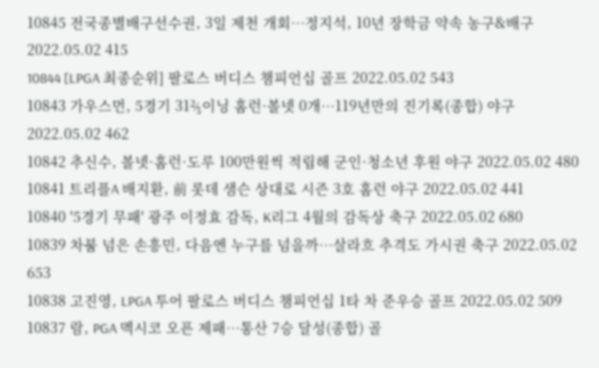10845 전국종별배구선수권, 3일 제천 개회…정지석, 10년 장학금 약속 농구&배구 2022.05.02 415
10844 [LPGA 최종순위] 팔로스 버디스 챔피언십 골프 2022.05.02 543
10843 가우스먼, 5경기 31⅔이닝 홈런·볼넷 0개…119년만의 진기록(종합) 야구 2022.05.02 462
10842 추신수, 볼넷·홈런·도루 100만원씩 적립해 군인·청소년 후원 야구 2022.05.02 480
10841 트리플A 배지환, 前 롯데 샘슨 상대로 시즌 3호 홈런 야구 2022.05.02 441
10840 '5경기 무패' 광주 이정효 감독, K리그 4월의 감독상 축구 2022.05.02 680
10839 차붐 넘은 손흥민, 다음엔 누구를 넘을까…살라흐 추격도 가시권 축구 2022.05.02 653
10838 고진영, LPGA 투어 팔로스 버디스 챔피언십 1타 차 준우승 골프 2022.05.02 509
10837 람, PGA 멕시코 오픈 제패…통산 7승 달성(종합) 골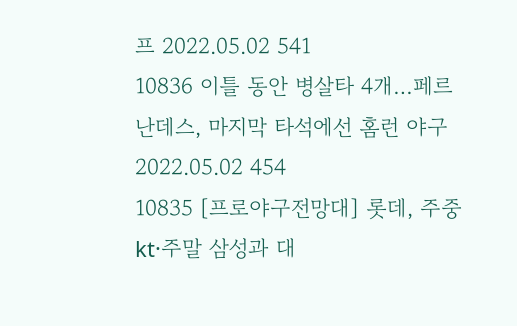프 2022.05.02 541
10836 이틀 동안 병살타 4개…페르난데스, 마지막 타석에선 홈런 야구 2022.05.02 454
10835 [프로야구전망대] 롯데, 주중 kt·주말 삼성과 대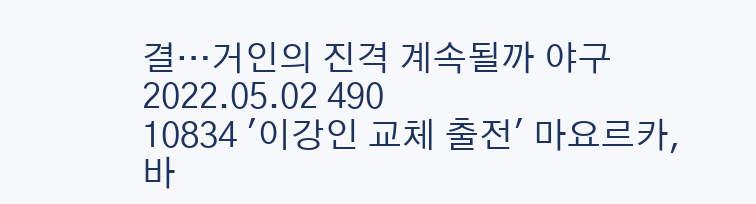결…거인의 진격 계속될까 야구 2022.05.02 490
10834 '이강인 교체 출전' 마요르카, 바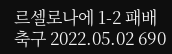르셀로나에 1-2 패배 축구 2022.05.02 690